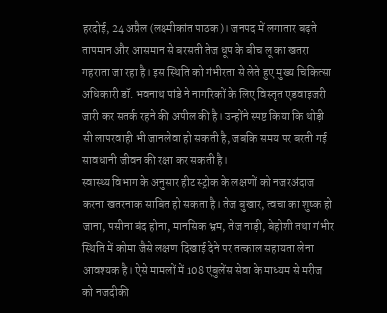हरदोई, 24 अप्रैल (लक्ष्मीकांत पाठक)। जनपद में लगातार बढ़ते तापमान और आसमान से बरसती तेज धूप के बीच लू का खतरा गहराता जा रहा है। इस स्थिति को गंभीरता से लेते हुए मुख्य चिकित्सा अधिकारी डॉ. भवनाथ पांडे ने नागरिकों के लिए विस्तृत एडवाइजरी जारी कर सतर्क रहने की अपील की है। उन्होंने स्पष्ट किया कि थोड़ी सी लापरवाही भी जानलेवा हो सकती है, जबकि समय पर बरती गई सावधानी जीवन की रक्षा कर सकती है।
स्वास्थ्य विभाग के अनुसार हीट स्ट्रोक के लक्षणों को नजरअंदाज करना खतरनाक साबित हो सकता है। तेज बुखार, त्वचा का शुष्क हो जाना, पसीना बंद होना, मानसिक भ्रम, तेज नाड़ी, बेहोशी तथा गंभीर स्थिति में कोमा जैसे लक्षण दिखाई देने पर तत्काल सहायता लेना आवश्यक है। ऐसे मामलों में 108 एंबुलेंस सेवा के माध्यम से मरीज को नजदीकी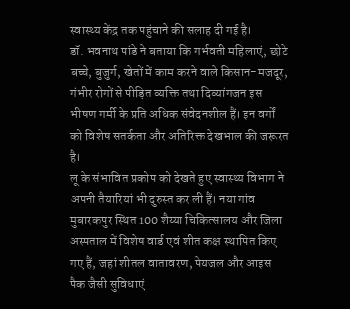स्वास्थ्य केंद्र तक पहुंचाने की सलाह दी गई है।
डॉ. भवनाथ पांडे ने बताया कि गर्भवती महिलाएं, छोटे बच्चे, बुजुर्ग, खेतों में काम करने वाले किसान-मजदूर, गंभीर रोगों से पीड़ित व्यक्ति तथा दिव्यांगजन इस भीषण गर्मी के प्रति अधिक संवेदनशील हैं। इन वर्गों को विशेष सतर्कता और अतिरिक्त देखभाल की जरूरत है।
लू के संभावित प्रकोप को देखते हुए स्वास्थ्य विभाग ने अपनी तैयारियां भी दुरुस्त कर ली हैं। नया गांव मुबारकपुर स्थित 100 शैय्या चिकित्सालय और जिला अस्पताल में विशेष वार्ड एवं शीत कक्ष स्थापित किए गए हैं, जहां शीतल वातावरण, पेयजल और आइस पैक जैसी सुविधाएं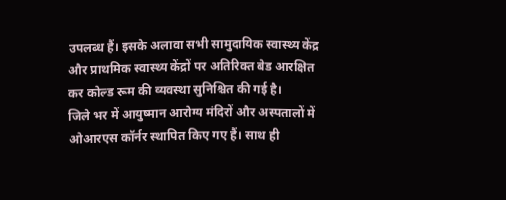उपलब्ध हैं। इसके अलावा सभी सामुदायिक स्वास्थ्य केंद्र और प्राथमिक स्वास्थ्य केंद्रों पर अतिरिक्त बेड आरक्षित कर कोल्ड रूम की व्यवस्था सुनिश्चित की गई है।
जिले भर में आयुष्मान आरोग्य मंदिरों और अस्पतालों में ओआरएस कॉर्नर स्थापित किए गए हैं। साथ ही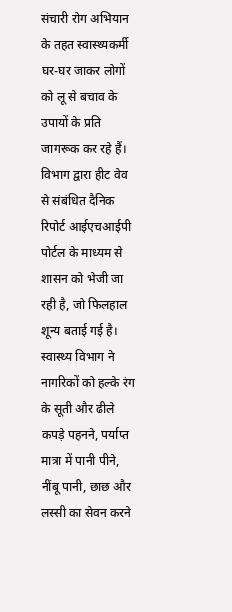संचारी रोग अभियान के तहत स्वास्थ्यकर्मी घर-घर जाकर लोगों को लू से बचाव के उपायों के प्रति जागरूक कर रहे हैं। विभाग द्वारा हीट वेव से संबंधित दैनिक रिपोर्ट आईएचआईपी पोर्टल के माध्यम से शासन को भेजी जा रही है, जो फिलहाल शून्य बताई गई है।
स्वास्थ्य विभाग ने नागरिकों को हल्के रंग के सूती और ढीले कपड़े पहनने, पर्याप्त मात्रा में पानी पीने, नींबू पानी, छाछ और लस्सी का सेवन करने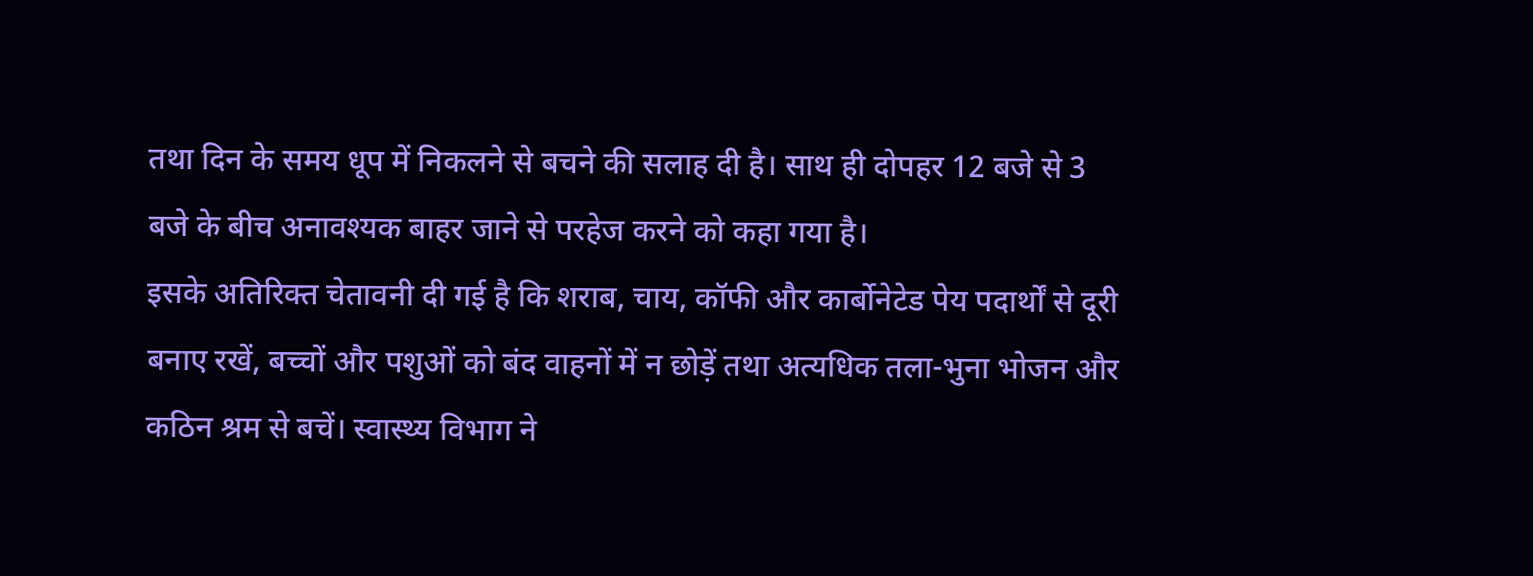तथा दिन के समय धूप में निकलने से बचने की सलाह दी है। साथ ही दोपहर 12 बजे से 3 बजे के बीच अनावश्यक बाहर जाने से परहेज करने को कहा गया है।
इसके अतिरिक्त चेतावनी दी गई है कि शराब, चाय, कॉफी और कार्बोनेटेड पेय पदार्थों से दूरी बनाए रखें, बच्चों और पशुओं को बंद वाहनों में न छोड़ें तथा अत्यधिक तला-भुना भोजन और कठिन श्रम से बचें। स्वास्थ्य विभाग ने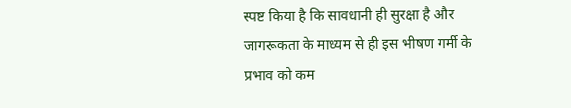स्पष्ट किया है कि सावधानी ही सुरक्षा है और जागरूकता के माध्यम से ही इस भीषण गर्मी के प्रभाव को कम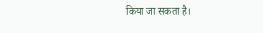किया जा सकता है।